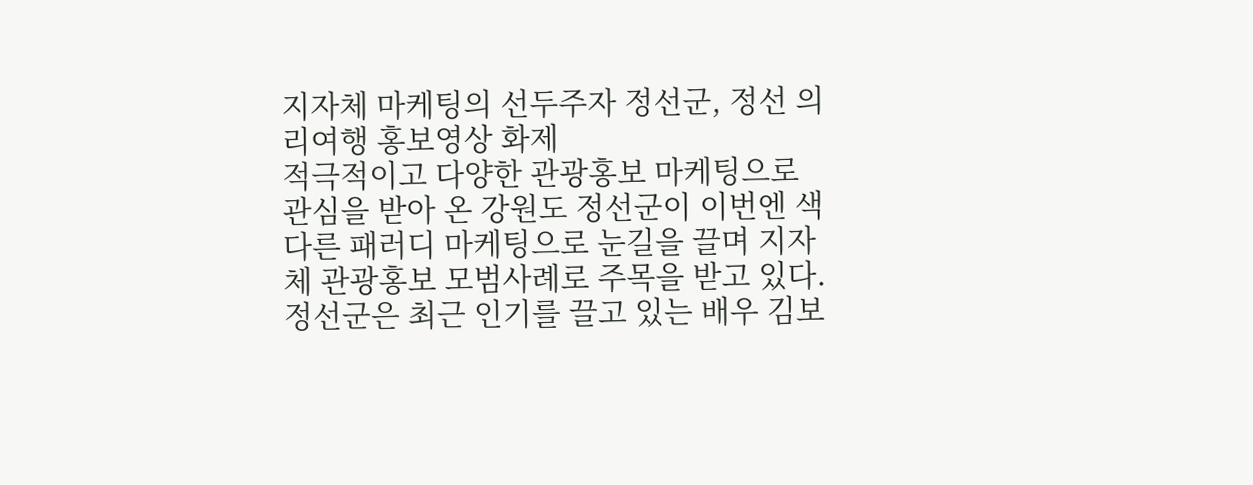지자체 마케팅의 선두주자 정선군, 정선 의리여행 홍보영상 화제
적극적이고 다양한 관광홍보 마케팅으로 관심을 받아 온 강원도 정선군이 이번엔 색다른 패러디 마케팅으로 눈길을 끌며 지자체 관광홍보 모범사례로 주목을 받고 있다.
정선군은 최근 인기를 끌고 있는 배우 김보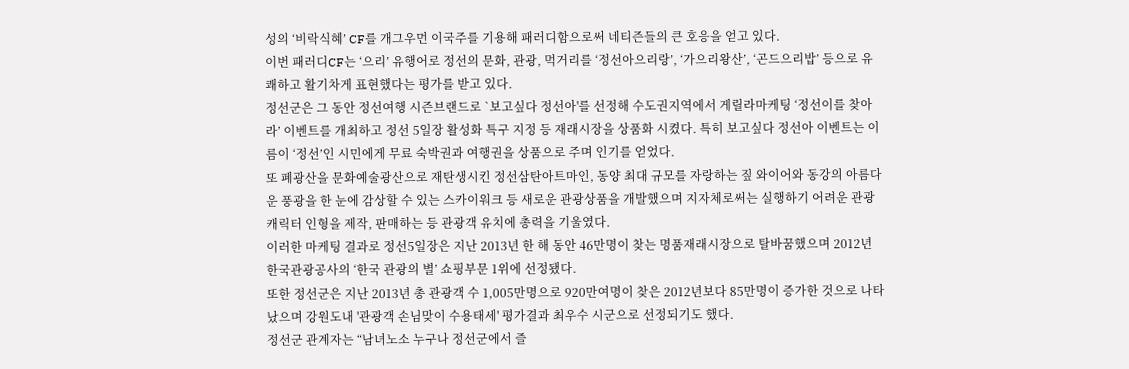성의 ‘비락식혜’ CF를 개그우먼 이국주를 기용해 패러디함으로써 네티즌들의 큰 호응을 얻고 있다.
이번 패러디CF는 ‘으리’ 유행어로 정선의 문화, 관광, 먹거리를 ‘정선아으리랑’, ‘가으리왕산’, ‘곤드으리밥’ 등으로 유쾌하고 활기차게 표현했다는 평가를 받고 있다.
정선군은 그 동안 정선여행 시즌브랜드로 `보고싶다 정선아'를 선정해 수도권지역에서 게릴라마케팅 ‘정선이를 찾아라’ 이벤트를 개최하고 정선 5일장 활성화 특구 지정 등 재래시장을 상품화 시켰다. 특히 보고싶다 정선아 이벤트는 이름이 ‘정선’인 시민에게 무료 숙박권과 여행권을 상품으로 주며 인기를 얻었다.
또 폐광산을 문화예술광산으로 재탄생시킨 정선삼탄아트마인, 동양 최대 규모를 자랑하는 짚 와이어와 동강의 아름다운 풍광을 한 눈에 감상할 수 있는 스카이워크 등 새로운 관광상품을 개발했으며 지자체로써는 실행하기 어려운 관광캐릭터 인형을 제작, 판매하는 등 관광객 유치에 총력을 기울였다.
이러한 마케팅 결과로 정선5일장은 지난 2013년 한 해 동안 46만명이 찾는 명품재래시장으로 탈바꿈했으며 2012년 한국관광공사의 ‘한국 관광의 별’ 쇼핑부문 1위에 선정됐다.
또한 정선군은 지난 2013년 총 관광객 수 1,005만명으로 920만여명이 찾은 2012년보다 85만명이 증가한 것으로 나타났으며 강원도내 '관광객 손님맞이 수용태세' 평가결과 최우수 시군으로 선정되기도 했다.
정선군 관계자는 “남녀노소 누구나 정선군에서 즐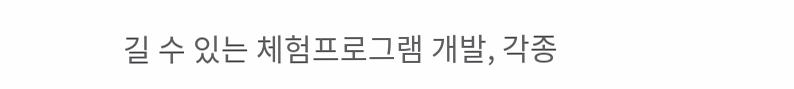길 수 있는 체험프로그램 개발, 각종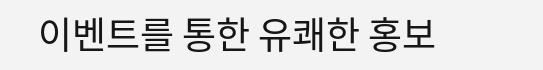이벤트를 통한 유쾌한 홍보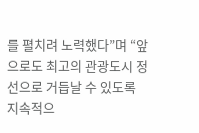를 펼치려 노력했다”며 “앞으로도 최고의 관광도시 정선으로 거듭날 수 있도록 지속적으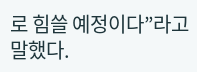로 힘쓸 예정이다”라고 말했다.